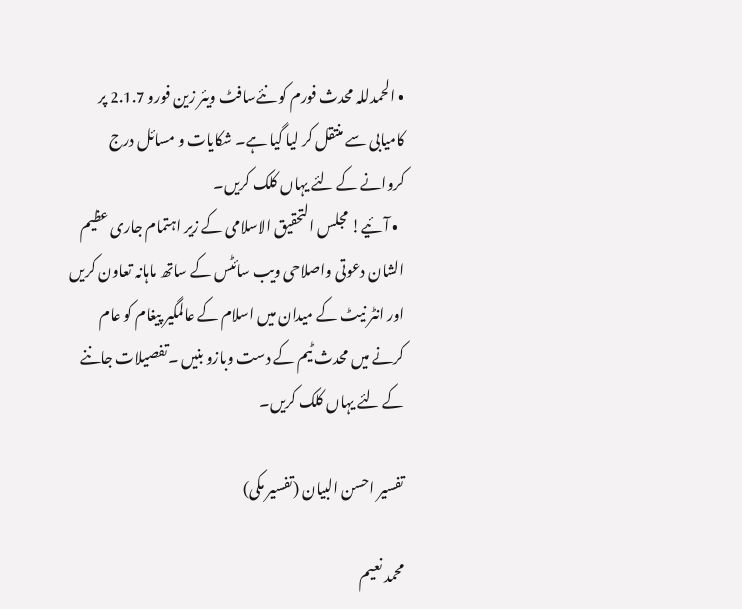• الحمدللہ محدث فورم کو نئےسافٹ ویئر زین فورو 2.1.7 پر کامیابی سے منتقل کر لیا گیا ہے۔ شکایات و مسائل درج کروانے کے لئے یہاں کلک کریں۔
  • آئیے! مجلس التحقیق الاسلامی کے زیر اہتمام جاری عظیم الشان دعوتی واصلاحی ویب سائٹس کے ساتھ ماہانہ تعاون کریں اور انٹر نیٹ کے میدان میں اسلام کے عالمگیر پیغام کو عام کرنے میں محدث ٹیم کے دست وبازو بنیں ۔تفصیلات جاننے کے لئے یہاں کلک کریں۔

تفسیر احسن البیان (تفسیر مکی)

محمد نعیم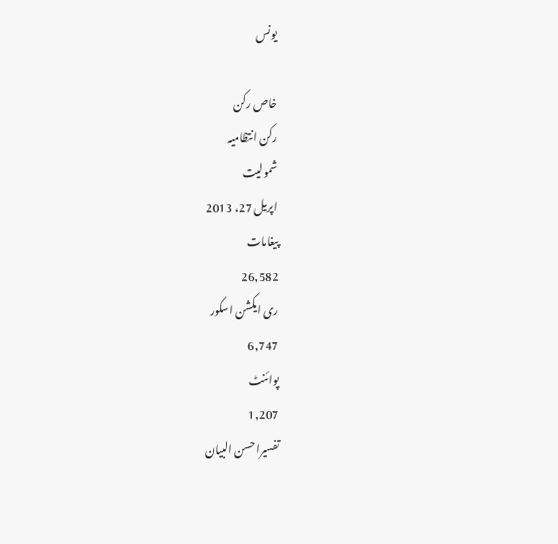یونس

خاص رکن
رکن انتظامیہ
شمولیت
اپریل 27، 2013
پیغامات
26,582
ری ایکشن اسکور
6,747
پوائنٹ
1,207
تفسیراحسن البیان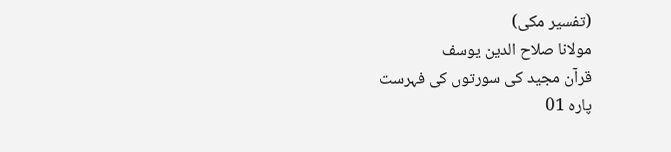(تفسیر مکی)
مولانا صلاح الدین یوسف
قرآن مجید کی سورتوں کی فہرست
پارہ 01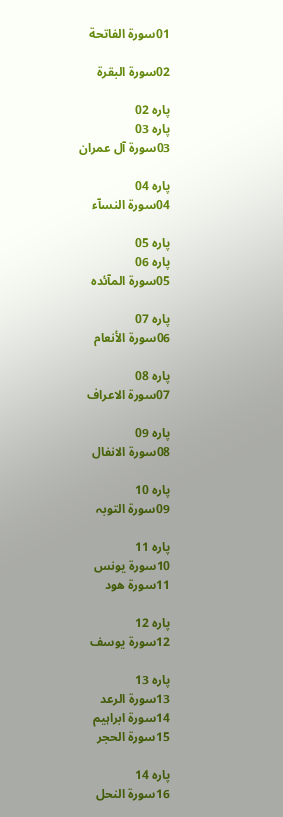01سورة الفاتحة

02سورة البقرة

پارہ 02
پارہ 03
03سورة آل عمران

پارہ 04
04سورة النسآء

پارہ 05
پارہ 06
05سورة المآئدہ

پارہ 07
06سورة الأنعام

پارہ 08
07سورة الاعراف

پارہ 09
08سورة الانفال

پارہ 10
09سورة التوبہ

پارہ 11
10سورة یونس
11سورة ھود

پارہ 12
12سورة یوسف

پارہ 13
13سورة الرعد
14سورة ابراہیم
15سورة الحجر

پارہ 14
16سورة النحل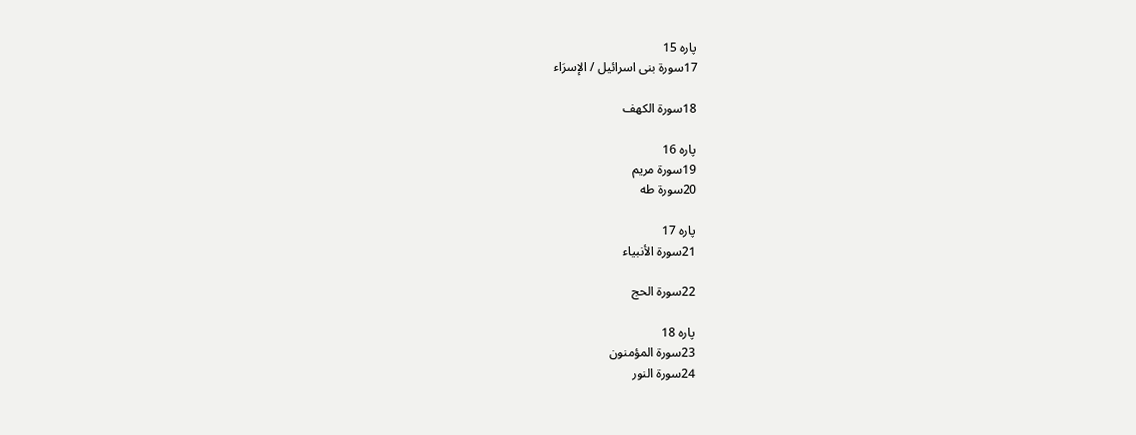پارہ 15
17سورۃ بنی اسرائیل / الإسرَاء

18سورة الکهف

پارہ 16
19سورة مریم
20سورة طه

پارہ 17
21سورة الأنبیاء

22سورة الحج

پارہ 18
23سورة المؤمنون
24سورة النور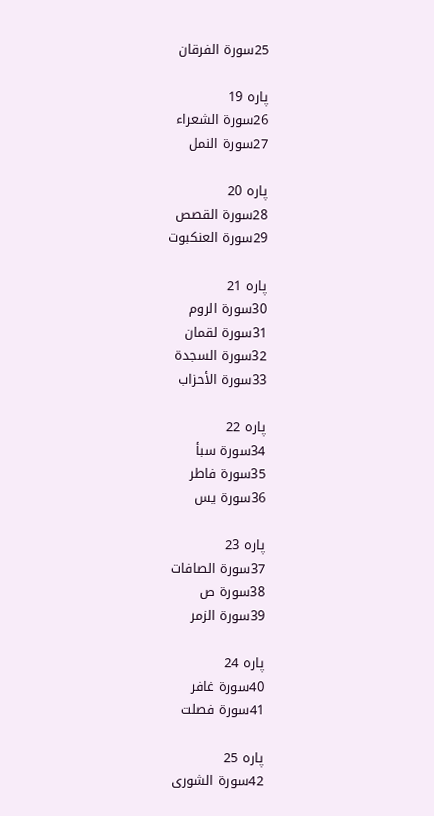25سورة الفرقان

پارہ 19
26سورة الشعراء
27سورة النمل

پارہ 20
28سورة القصص
29سورة العنکبوت

پارہ 21
30سورة الروم
31سورة لقمان
32سورة السجدة
33سورة الأحزاب

پارہ 22
34سورة سبأ
35سورة فاطر
36سورة یس

پارہ 23
37سورة الصافات
38سورة ص
39سورة الزمر

پارہ 24
40سورة غافر
41سورة فصلت

پارہ 25
42سورة الشورى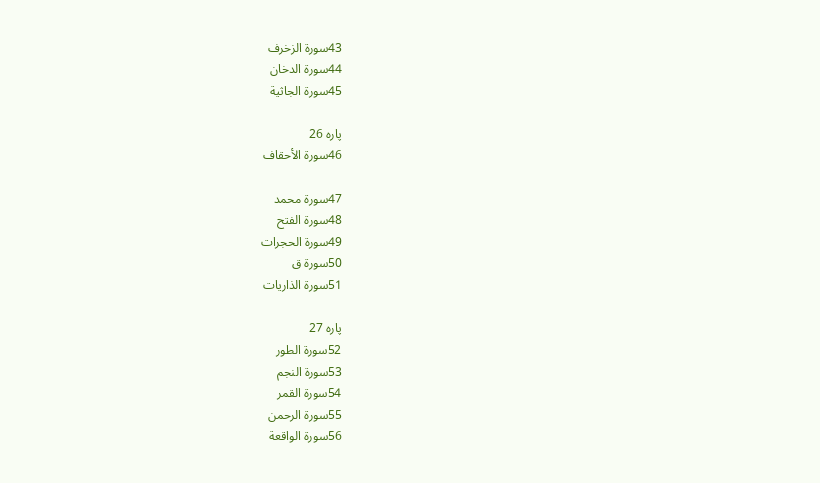43سورة الزخرف
44سورة الدخان
45سورة الجاثیة

پارہ 26
46سورة الأحقاف

47سورة محمد
48سورة الفتح
49سورة الحجرات
50سورة ق
51سورة الذاریات

پارہ 27
52سورة الطور
53سورة النجم
54سورة القمر
55سورة الرحمن
56سورة الواقعة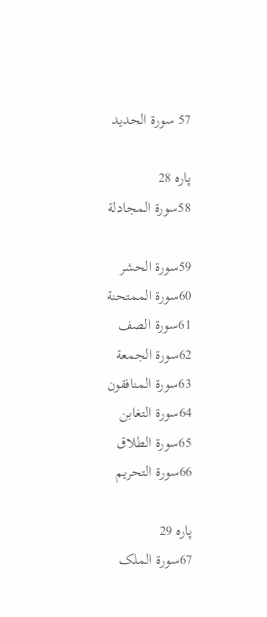57 سورة الحدید

پارہ 28
58سورة المجادلة

59سورة الحشر
60سورة الممتحنة
61سورة الصف
62سورة الجمعة
63سورة المنافقون
64سورة التغابن
65سورة الطلاق
66سورة التحریم

پارہ 29
67سورة الملک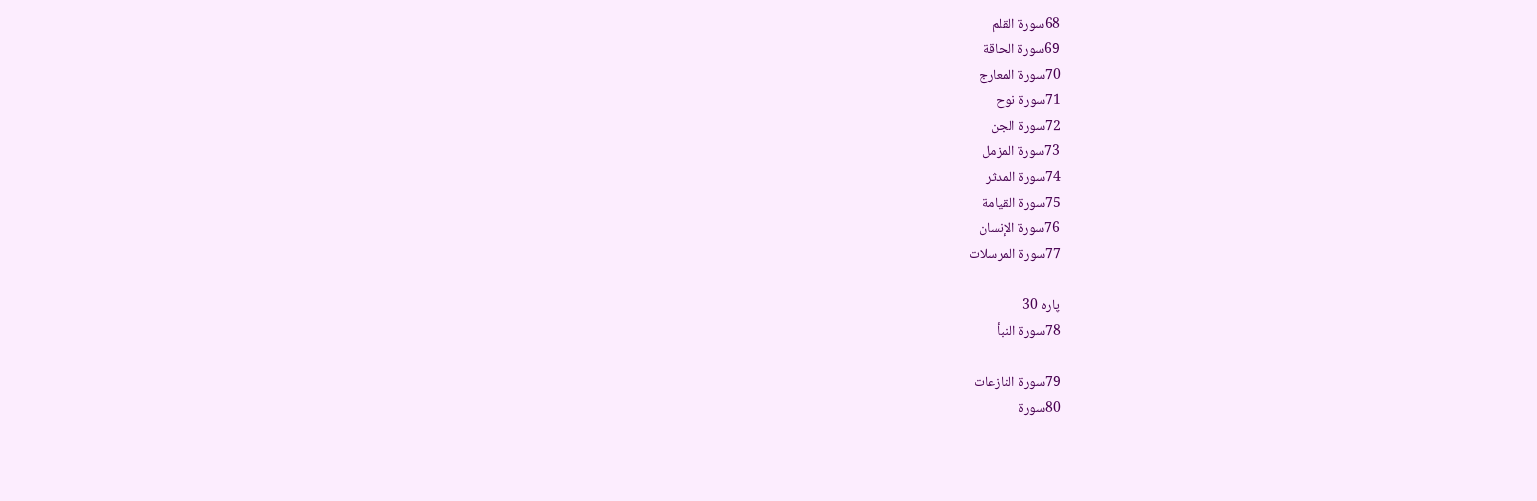68سورة القلم
69سورة الحاقة
70سورة المعارج
71سورة نوح
72سورة الجن
73سورة المزمل
74سورة المدثر
75سورة القیامة
76سورة الإنسان
77سورة المرسلات

پارہ 30
78سورة النبأ

79سورة النازعات
80سورة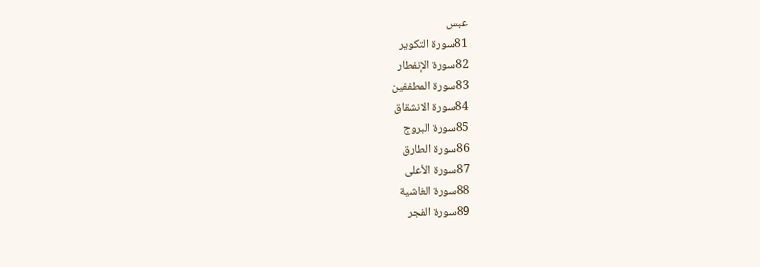عبس
81سورة التکویر
82سورة الإنفطار
83سورة المطففین
84سورة الانشقاق
85سورة البروج
86سورة الطارق
87سورة الأعلى
88سورة الغاشیة
89سورة الفجر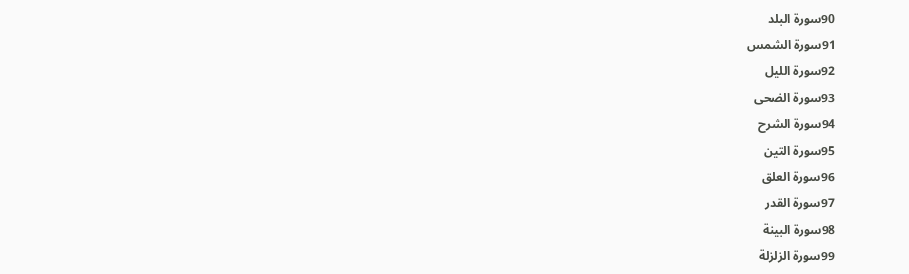90سورة البلد
91سورة الشمس
92سورة اللیل
93سورة الضحى
94سورة الشرح
95سورة التین
96سورة العلق
97سورة القدر
98سورة البینة
99سورة الزلزلة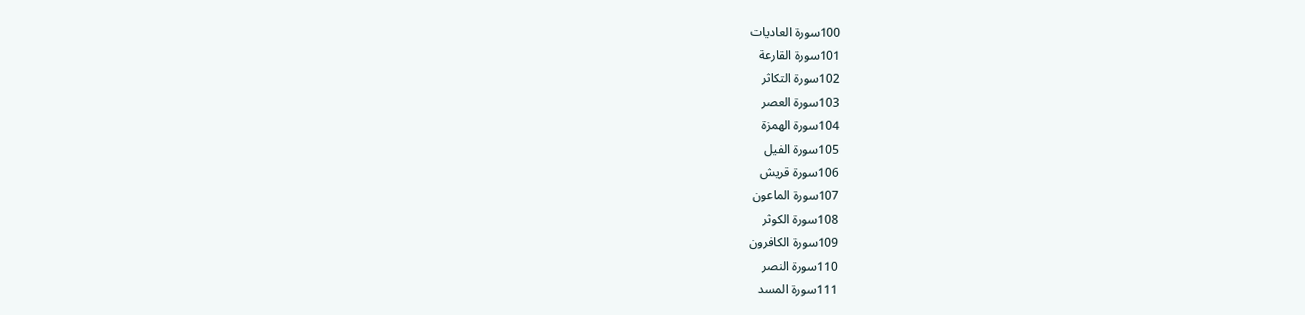100سورة العادیات
101سورة القارعة
102سورة التکاثر
103سورة العصر
104سورة الهمزة
105سورة الفیل
106سورة قریش
107سورة الماعون
108سورة الکوثر
109سورة الکافرون
110سورة النصر
111سورة المسد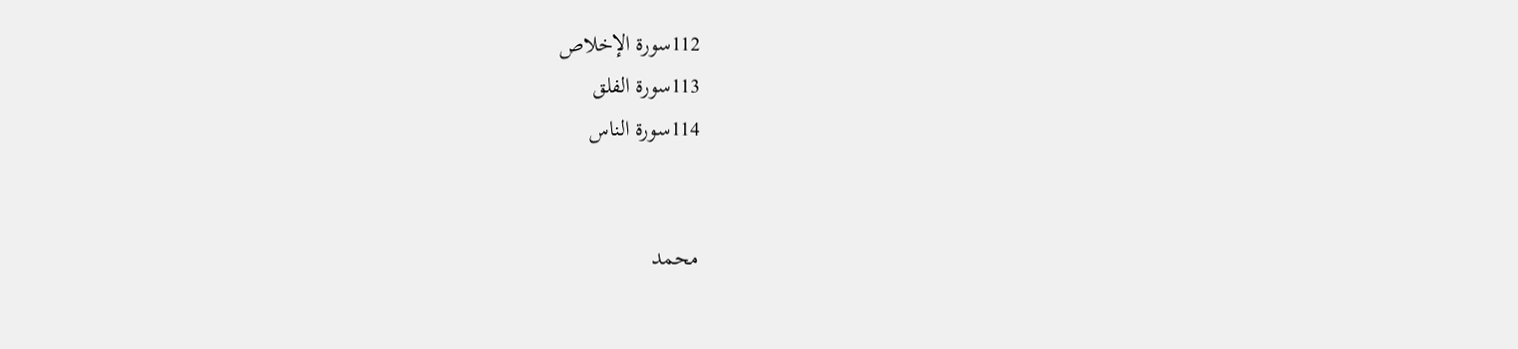112سورة الإخلاص
113سورة الفلق
114سورة الناس


محمد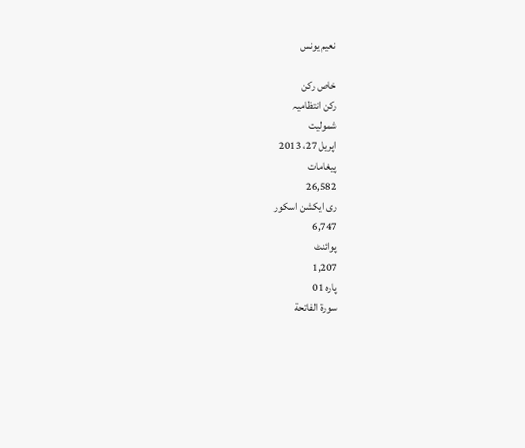نعیم یونس

خاص رکن
رکن انتظامیہ
شمولیت
اپریل 27، 2013
پیغامات
26,582
ری ایکشن اسکور
6,747
پوائنٹ
1,207
پارہ 01
سورة الفاتحة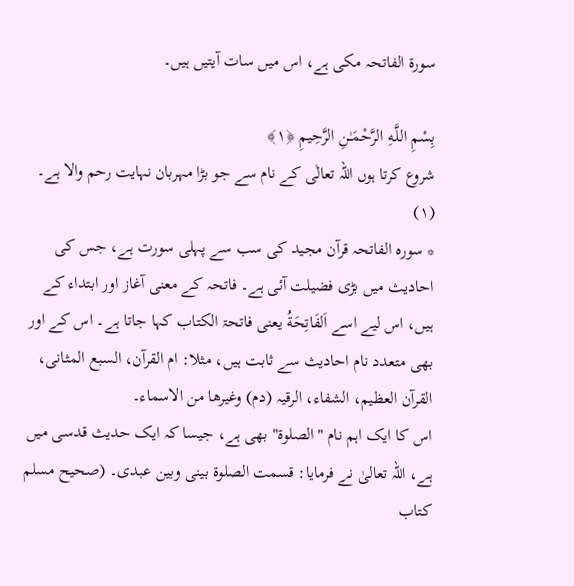سورة الفاتحہ مکی ہے، اس میں سات آیتیں ہیں۔

بِسْمِ اللَّـهِ الرَّ‌حْمَـٰنِ الرَّ‌حِيمِ ﴿١﴾
شروع کرتا ہوں اللہ تعالٰی کے نام سے جو بڑا مہربان نہایت رحم والا ہے۔ (١)
* سورہ الفاتحہ قرآن مجید کی سب سے پہلی سورت ہے، جس کی احادیث میں بڑی فضیلت آئی ہے۔ فاتحہ کے معنی آغاز اور ابتداء کے ہیں، اس لیے اسے اَلفَاتِحَةُ یعنی فاتحۃ الکتاب کہا جاتا ہے۔ اس کے اور بھی متعدد نام احادیث سے ثابت ہیں، مثلا: ام القرآن، السبع المثانی، القرآن العظیم، الشفاء، الرقیہ (دم) وغیرھا من الاسماء۔
اس کا ایک اہم نام "الصلوۃ" بھی ہے، جیسا کہ ایک حدیث قدسی میں ہے، اللہ تعالیٰ نے فرمایا: قسمت الصلوۃ بینی وبین عبدی۔ (صحیح مسلم کتاب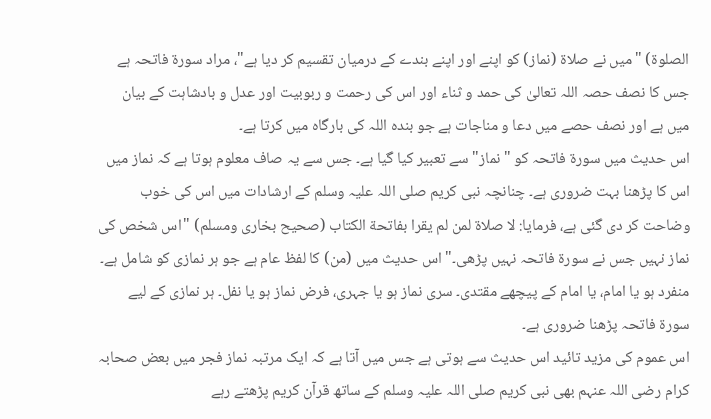الصلوۃ) "میں نے صلاۃ (نماز) کو اپنے اور اپنے بندے کے درمیان تقسیم کر دیا ہے"، مراد سورۃ فاتحہ ہے جس کا نصف حصہ اللہ تعالیٰ کی حمد و ثناء اور اس کی رحمت و ربوبیت اور عدل و بادشاہت کے بیان میں ہے اور نصف حصے میں دعا و مناجات ہے جو بندہ اللہ کی بارگاہ میں کرتا ہے۔
اس حدیث میں سورۃ فاتحہ کو "نماز" سے تعبیر کیا گیا ہے۔ جس سے یہ صاف معلوم ہوتا ہے کہ نماز میں اس کا پڑھنا بہت ضروری ہے۔ چنانچہ نبی کریم صلی اللہ علیہ وسلم کے ارشادات میں اس کی خوب وضاحت کر دی گئی ہے، فرمایا: لا صلاۃ لمن لم یقرا بفاتحة الکتاب (صحیح بخاری ومسلم) "اس شخص کی نماز نہیں جس نے سورۃ فاتحہ نہیں پڑھی۔" اس حدیث میں (من) کا لفظ عام ہے جو ہر نمازی کو شامل ہے۔ منفرد ہو یا امام، یا امام کے پیچھے مقتدی۔ سری نماز ہو یا جہری، فرض نماز ہو یا نفل۔ ہر نمازی کے ليے سورۃ فاتحہ پڑھنا ضروری ہے۔
اس عموم کی مزید تائید اس حدیث سے ہوتی ہے جس میں آتا ہے کہ ایک مرتبہ نماز فجر میں بعض صحابہ کرام رضی اللہ عنہم بھی نبی کریم صلی اللہ علیہ وسلم کے ساتھ قرآن کریم پڑھتے رہے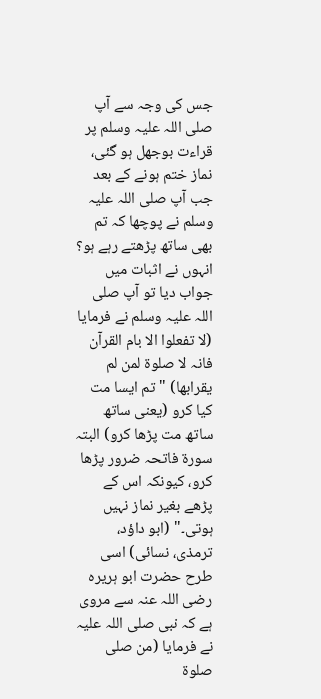جس کی وجہ سے آپ صلی اللہ علیہ وسلم پر قراءت بوجھل ہو گئی، نماز ختم ہونے کے بعد جب آپ صلی اللہ علیہ وسلم نے پوچھا کہ تم بھی ساتھ پڑھتے رہے ہو؟ انہوں نے اثبات میں جواب دیا تو آپ صلی اللہ علیہ وسلم نے فرمایا (لا تفعلوا الا بام القرآن فانہ لا صلوۃ لمن لم یقرابھا) "تم ایسا مت كيا کرو (یعنی ساتھ ساتھ مت پڑھا کرو) البتہ سورۃ فاتحہ ضرور پڑھا کرو، کیونکہ اس کے پڑھے بغیر نماز نہیں ہوتی۔" (ابو داؤد، ترمذی، نسائی) اسی طرح حضرت ابو ہریرہ رضی اللہ عنہ سے مروی ہے کہ نبی صلی اللہ علیہ نے فرمایا (من صلی صلوۃ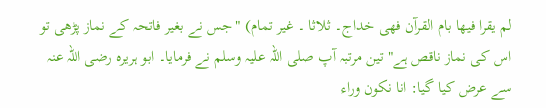لم یقرا فیھا بام القرآن فھی خداج۔ ثلاثا ۔ غیر تمام) "جس نے بغیر فاتحہ کے نماز پڑھی تو اس کی نماز ناقص ہے" تین مرتبہ آپ صلی اللہ علیہ وسلم نے فرمایا۔ ابو ہریرہ رضی اللہ عنہ سے عرض کیا گیا: انا نکون وراء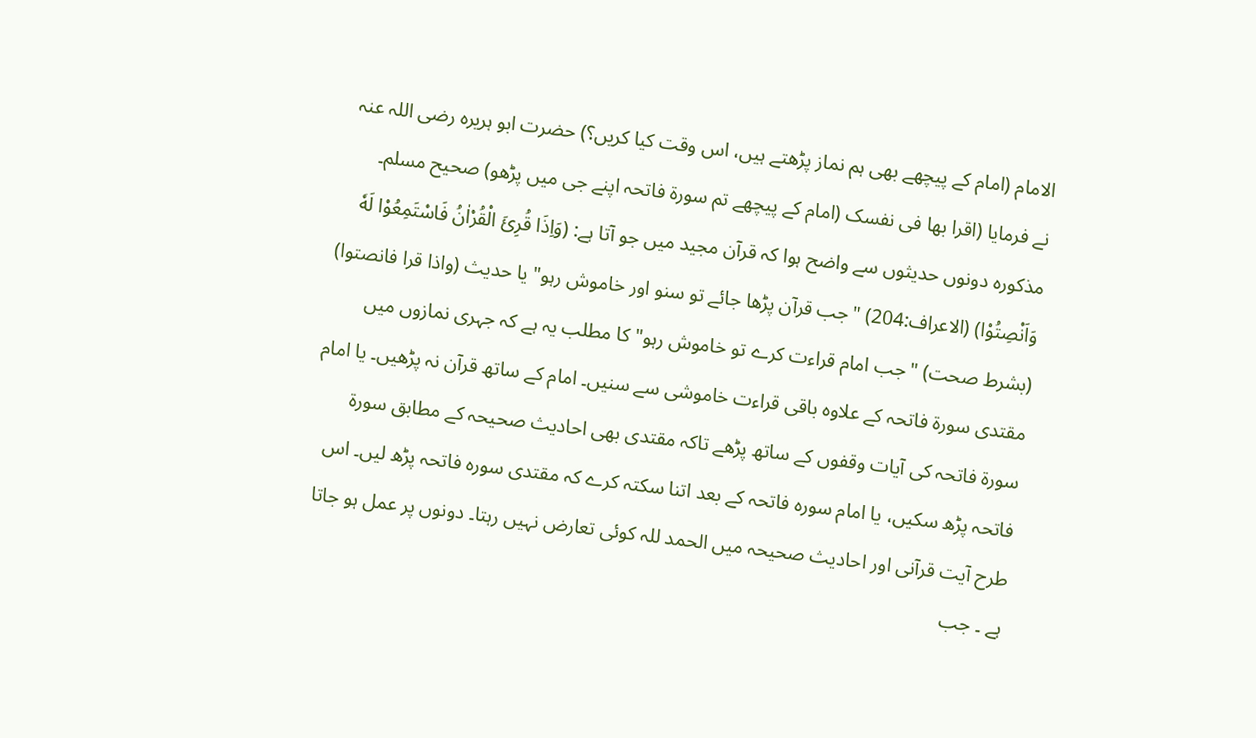الامام (امام کے پیچھے بھی ہم نماز پڑھتے ہیں، اس وقت کیا کریں؟) حضرت ابو ہریرہ رضی اللہ عنہ نے فرمایا (اقرا بھا فی نفسک (امام کے پیچھے تم سورۃ فاتحہ اپنے جی میں پڑھو) صحیح مسلم۔
مذکورہ دونوں حدیثوں سے واضح ہوا کہ قرآن مجید میں جو آتا ہے: (وَاِذَا قُرِئَ الْقُرْاٰنُ فَاسْتَمِعُوْا لَهٗ وَاَنْصِتُوْا) (الاعراف:204) "جب قرآن پڑھا جائے تو سنو اور خاموش رہو" یا حدیث (واذا قرا فانصتوا) (بشرط صحت) "جب امام قراءت کرے تو خاموش رہو" کا مطلب یہ ہے کہ جہری نمازوں میں مقتدی سورۃ فاتحہ کے علاوہ باقی قراءت خاموشی سے سنیں۔ امام کے ساتھ قرآن نہ پڑھیں۔ یا امام سورۃ فاتحہ کی آیات وقفوں کے ساتھ پڑھے تاکہ مقتدی بھی احادیث صحیحہ کے مطابق سورۃ فاتحہ پڑھ سکیں، یا امام سورہ فاتحہ کے بعد اتنا سکتہ کرے کہ مقتدی سورہ فاتحہ پڑھ لیں۔ اس طرح آیت قرآنی اور احادیث صحیحہ میں الحمد للہ کوئی تعارض نہیں رہتا۔ دونوں پر عمل ہو جاتا ہے ۔ جب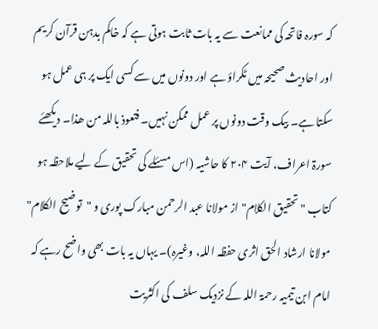کہ سورہ فاتحہ کی ممانعت سے یہ بات ثابت ہوتی ہے کہ خاکم بدہن قرآن کریم اور احادیث صحیحہ میں ٹکراؤ ہے اور دونوں میں سے کسی ایک پر ہی عمل ہو سکتا ہے۔ بیک وقت دونوں پر عمل ممکن نہیں۔ فتعوذ باللہ من ھذا۔ دیکھئے سورۃ اعراف، آیت ۲۰۴ کا حاشیہ (اس مسئلے کی تحقیق کے لیے ملاحظہ ہو کتاب "تحقیق الکلام" از مولانا عبد الرحمن مبارک پوری و "توضیح الکلام" مولانا ارشاد الحق اثری حفظہ اللہ، وغیرہ)۔ یہاں یہ بات بھی واضح رہے کہ امام ابن تیمیہ رحمۃ اللہ کے نزدیک سلف کی اکثریت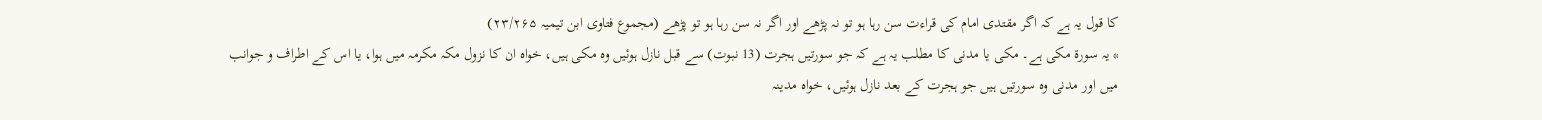کا قول یہ ہے کہ اگر مقتدی امام کی قراءت سن رہا ہو تو نہ پڑھے اور اگر نہ سن رہا ہو تو پڑھے (مجموع فتاوی ابن تیمیہ ۲۳/۲۶۵)
* یہ سورۃ مکی ہے۔ مکی یا مدنی کا مطلب یہ ہے کہ جو سورتیں ہجرت (13 نبوت) سے قبل نازل ہوئیں وہ مکی ہیں، خواہ ان کا نزول مکہ مکرمہ میں ہوا، یا اس کے اطراف و جوانب میں اور مدنی وہ سورتیں ہیں جو ہجرت کے بعد نازل ہوئیں، خواہ مدینہ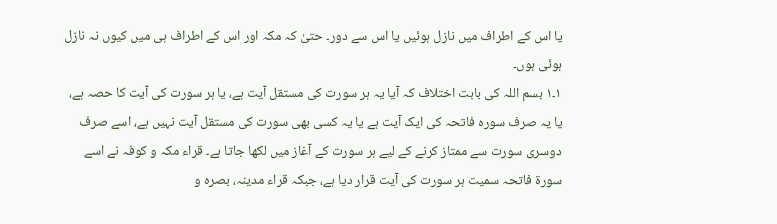یا اس کے اطراف میں نازل ہوئیں یا اس سے دور۔ حتیٰ کہ مکہ اور اس کے اطراف ہی میں کیوں نہ نازل ہوئی ہوں۔
١۔١ بسم اللہ کی بابت اختلاف کہ آیا یہ ہر سورت کی مستقل آیت ہے، یا ہر سورت کی آیت کا حصہ ہے، یا یہ صرف سورہ فاتحہ کی ایک آیت ہے یا یہ کسی بھی سورت کی مستقل آیت نہیں ہے، اسے صرف دوسری سورت سے ممتاز کرنے کے لیے ہر سورت کے آغاز میں لکھا جاتا ہے۔ قراء مکہ و کوفہ نے اسے سورۃ فاتحہ سمیت ہر سورت کی آیت قرار دیا ہے، جبکہ قراء مدینہ، بصرہ و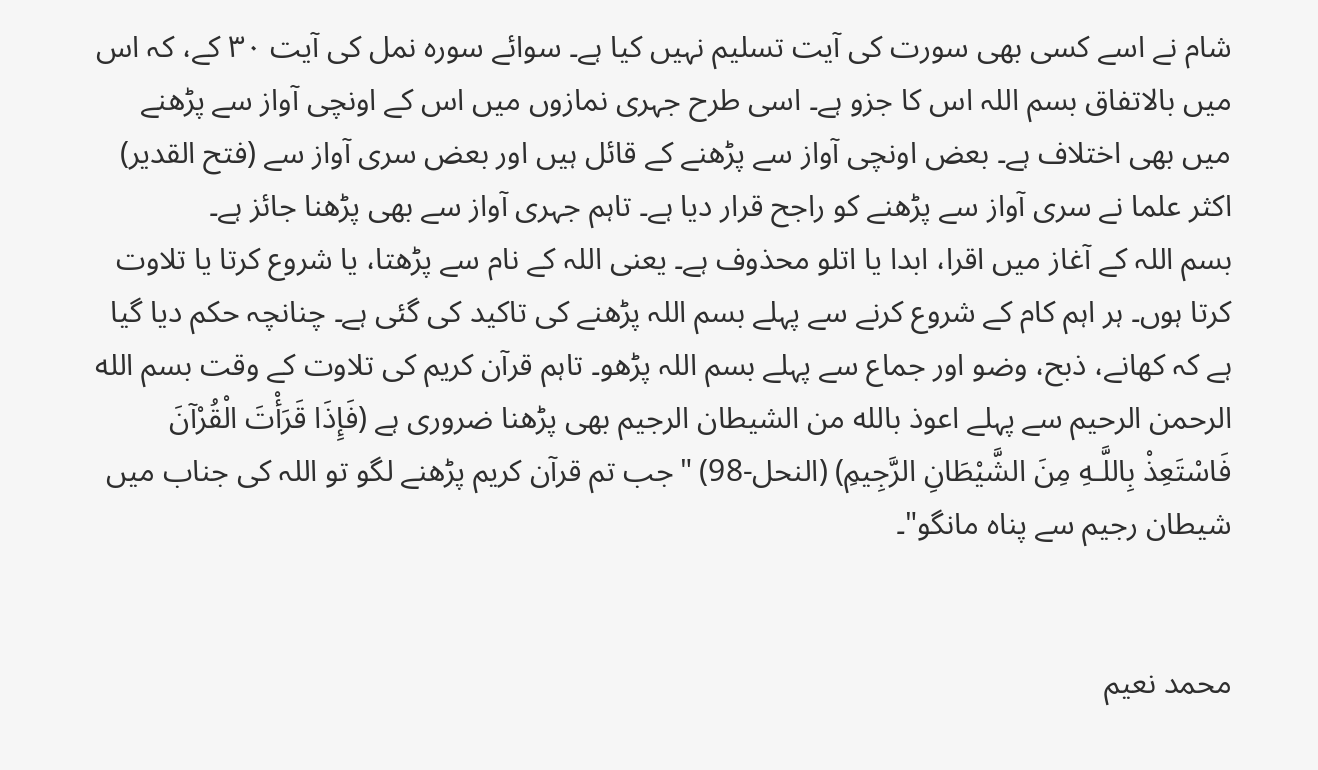شام نے اسے کسی بھی سورت کی آیت تسلیم نہیں کیا ہے۔ سوائے سورہ نمل کی آیت ٣٠ کے، کہ اس میں بالاتفاق بسم اللہ اس کا جزو ہے۔ اسی طرح جہری نمازوں میں اس کے اونچی آواز سے پڑھنے میں بھی اختلاف ہے۔ بعض اونچی آواز سے پڑھنے کے قائل ہیں اور بعض سری آواز سے (فتح القدیر) اکثر علما نے سری آواز سے پڑھنے کو راجح قرار دیا ہے۔ تاہم جہری آواز سے بھی پڑھنا جائز ہے۔
بسم اللہ کے آغاز میں اقرا، ابدا یا اتلو محذوف ہے۔ یعنی اللہ کے نام سے پڑھتا، یا شروع کرتا یا تلاوت کرتا ہوں۔ ہر اہم کام کے شروع کرنے سے پہلے بسم اللہ پڑھنے کی تاکید کی گئی ہے۔ چنانچہ حکم دیا گیا ہے کہ کھانے، ذبح، وضو اور جماع سے پہلے بسم اللہ پڑھو۔ تاہم قرآن کریم کی تلاوت کے وقت بسم الله الرحمن الرحيم سے پہلے اعوذ بالله من الشيطان الرجيم بھی پڑھنا ضروری ہے (فَإِذَا قَرَأْتَ الْقُرْآنَ فَاسْتَعِذْ بِاللَّـهِ مِنَ الشَّيْطَانِ الرَّجِيمِ) (النحل-98) "جب تم قرآن کریم پڑھنے لگو تو اللہ کی جناب میں شیطان رجیم سے پناہ مانگو"۔


محمد نعیم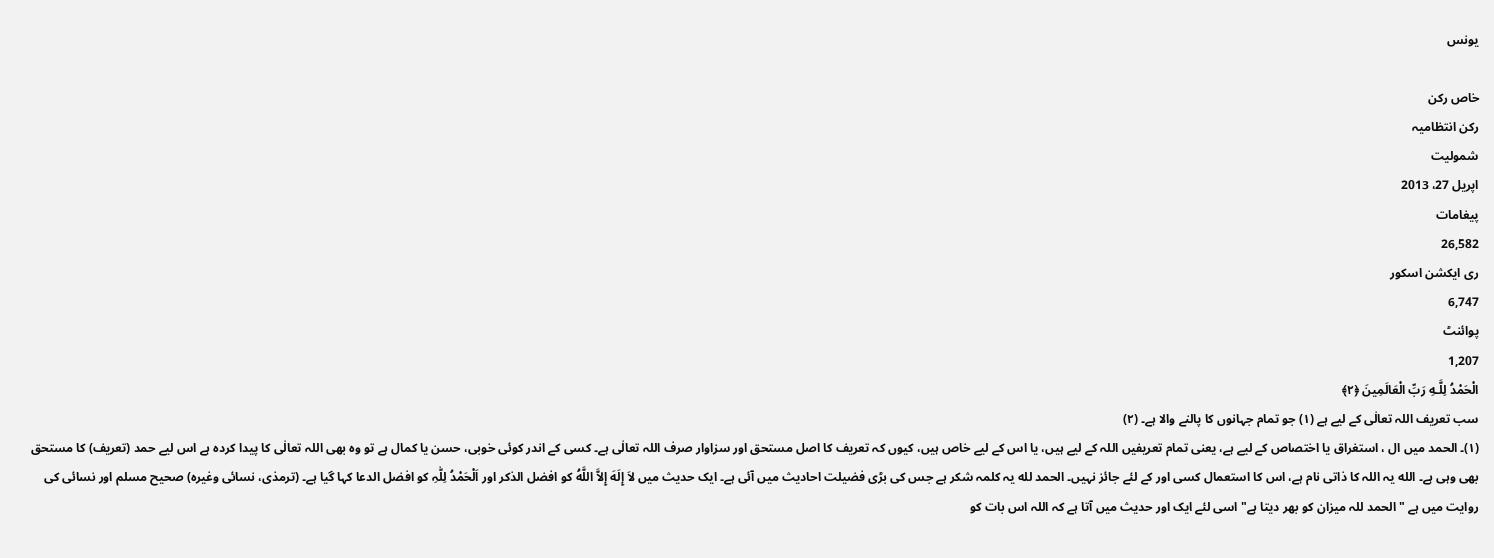یونس

خاص رکن
رکن انتظامیہ
شمولیت
اپریل 27، 2013
پیغامات
26,582
ری ایکشن اسکور
6,747
پوائنٹ
1,207
الْحَمْدُ لِلَّـهِ رَ‌بِّ الْعَالَمِينَ ﴿٢﴾
سب تعریف اللہ تعالٰی کے لیے ہے (۱) جو تمام جہانوں کا پالنے والا ہے۔ (۲)
(۱)۔ الحمد میں ال ، استغراق یا اختصاص کے لیے ہے، یعنی تمام تعریفیں اللہ کے لیے ہیں، یا اس کے لیے خاص ہیں، کیوں کہ تعریف کا اصل مستحق اور سزاوار صرف اللہ تعالٰی ہے۔ کسی کے اندر کوئی خوبی، حسن یا کمال ہے تو وہ بھی اللہ تعالٰی کا پیدا کردہ ہے اس لیے حمد (تعریف) کا مستحق بھی وہی ہے۔ الله یہ اللہ کا ذاتی نام ہے، اس کا استعمال کسی اور کے لئے جائز نہیں۔ الحمد لله یہ کلمہ شکر ہے جس کی بڑی فضیلت احادیث میں آئی ہے۔ ایک حدیث میں لاَ إِلَهَ إِلاَّ اللَّهُ کو افضل الذکر اور اَلْحَمْدُ لِلّٰہِ کو افضل الدعا کہا گیا ہے۔ (ترمذی، نسائی وغیرہ) صحیح مسلم اور نسائی کی روایت میں ہے "الحمد للہ میزان کو بھر دیتا ہے" اسی لئے ایک اور حدیث میں آتا ہے کہ اللہ اس بات کو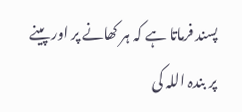پسند فرماتا ہے کہ ہر کھانے پر اور پینے پر بندہ اللہ کی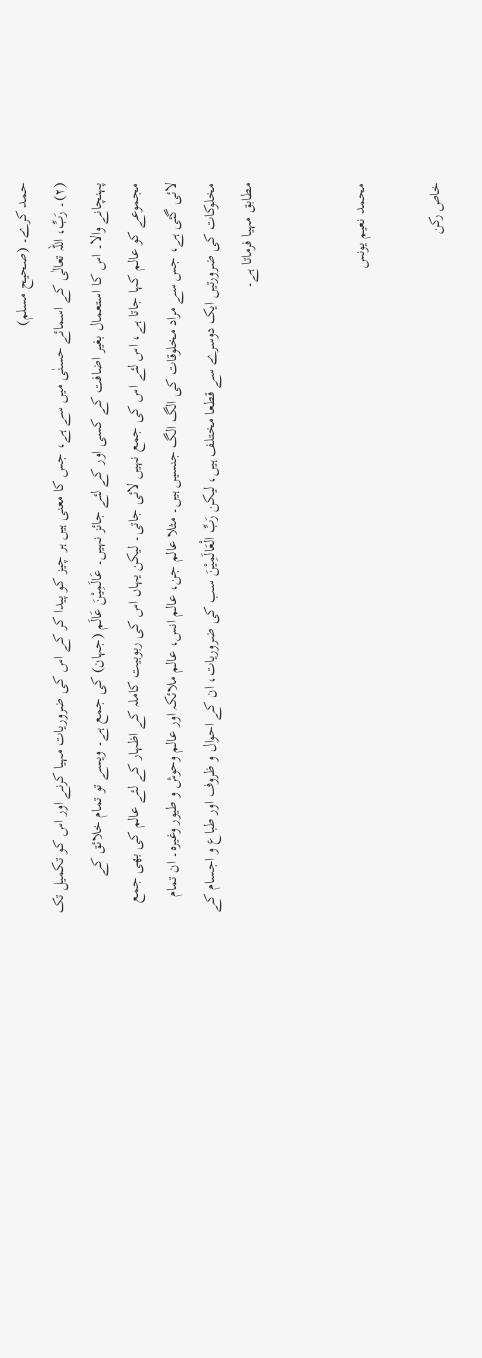حمد کرے۔ (صحیح مسلم)
(۲)۔ رَ‌بِّ، اللہ تعالٰی کے اسمائے حسنٰی میں سے ہے، جس کا معنی ہیں ہر چیز کو پیدا کر کے اس کی ضروریات مہیا کرنے اور اس کو تکمیل تک پہنچانے والا۔ اس کا استعمال بغیر اضافت کے کسی اور کے لئے جائز نہیں۔ عَالَمِيْنَ عَالَم (جہان) کی جمع ہے۔ ویسے تو تمام خلائق کے مجموعے کو عالم کہا جاتا ہے، اس لئے اس کی جمع نہیں لائی جاتی۔ لیکن یہاں اس کی ربوبیت کاملہ کے اظہار کے لئے عالم کی بھی جمع لائی گئی ہے، جس سے مراد مخلوقات کی الگ الگ جنسیں ہیں۔ مثلا عالم جن، عالم انس، عالم ملائکہ اور عالم وحوش و طیور وغیرہ۔ ان تمام مخلوکات کی ضرورتیں ایک دوسرے سے قطعا مختلف ہیں، لیکن رَبِّ الْعَالَمِيْنَ سب کی ضروریات، ان کے احوال و ظروف اور طباع و اجسام کے مطابق مہیا فرماتا ہے۔


محمد نعیم یونس

خاص رکن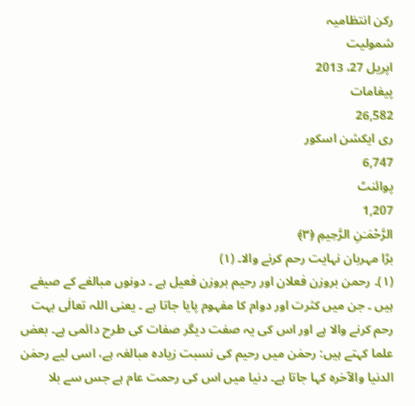رکن انتظامیہ
شمولیت
اپریل 27، 2013
پیغامات
26,582
ری ایکشن اسکور
6,747
پوائنٹ
1,207
الرَّ‌حْمَـٰنِ الرَّ‌حِيمِ ﴿٣﴾
بڑا مہربان نہایت رحم کرنے والا۔ (١)
(١)۔ رحمن بروزن فعلان اور رحیم بروزن فعیل ہے ۔ دونوں مبالغے کے صیغے ہیں ۔ جن میں کثرت اور دوام کا مفہوم پایا جاتا ہے ۔ یعنی اللہ تعالٰی بہت رحم کرنے والا ہے اور اس کی یہ صفت دیگر صفات کی طرح دائمی ہے۔ بعض علما کہتے ہیں: رحمٰن میں رحیم کی نسبت زیادہ مبالغہ ہے، اسی لیے رحمٰن الدنیا والآخرہ کہا جاتا ہے۔ دنیا میں اس کی رحمت عام ہے جس سے بلا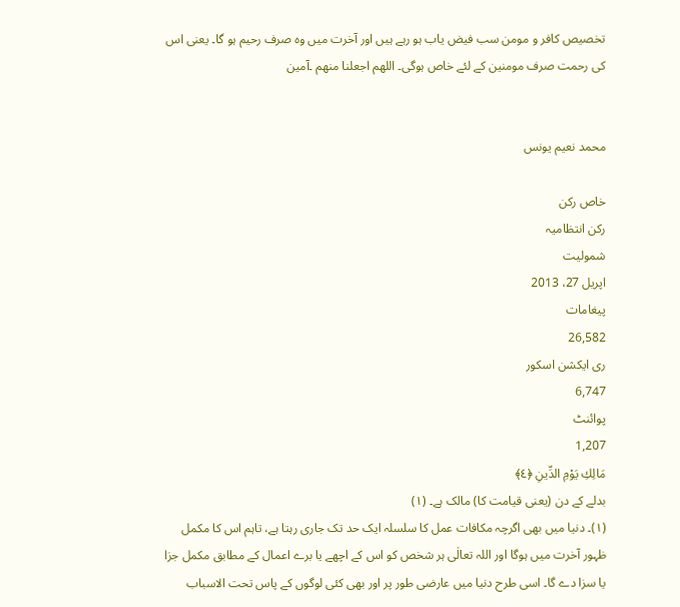تخصیص کافر و مومن سب فیض یاب ہو رہے ہیں اور آخرت میں وہ صرف رحیم ہو گا۔ یعنی اس کی رحمت صرف مومنین کے لئے خاص ہوگی۔ اللھم اجعلنا منھم ۔آمین


محمد نعیم یونس

خاص رکن
رکن انتظامیہ
شمولیت
اپریل 27، 2013
پیغامات
26,582
ری ایکشن اسکور
6,747
پوائنٹ
1,207
مَالِكِ يَوْمِ الدِّينِ ﴿٤﴾
بدلے کے دن (یعنی قیامت کا) مالک ہے۔ (١)
(١)۔ دنیا میں بھی اگرچہ مکافات عمل کا سلسلہ ایک حد تک جاری رہتا ہے، تاہم اس کا مکمل ظہور آخرت میں ہوگا اور اللہ تعالٰی ہر شخص کو اس کے اچھے یا برے اعمال کے مطابق مکمل جزا یا سزا دے گا۔ اسی طرح دنیا میں عارضی طور پر اور بھی کئی لوگوں کے پاس تحت الاسباب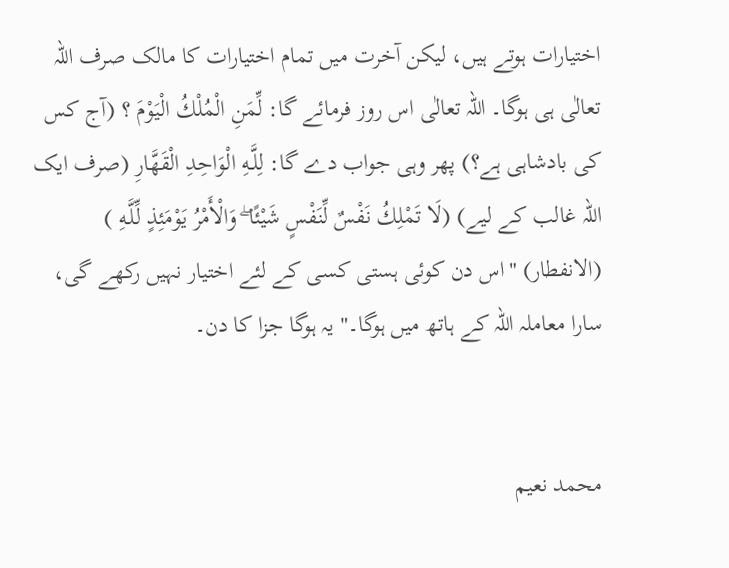اختیارات ہوتے ہیں، لیکن آخرت میں تمام اختیارات کا مالک صرف اللہ تعالٰی ہی ہوگا۔ اللہ تعالٰی اس روز فرمائے گا: لِّمَنِ الْمُلْكُ الْيَوْمَ ؟ (آج کس کی بادشاہی ہے؟) پھر وہی جواب دے گا: لِلَّـهِ الْوَاحِدِ الْقَهَّارِ (صرف ایک اللہ غالب کے لیے) (لَا تَمْلِكُ نَفْسٌ لِّنَفْسٍ شَيْئًا ۖ وَالْأَمْرُ يَوْمَئِذٍ لِّلَّـهِ ) (الانفطار) "اس دن کوئی ہستی کسی کے لئے اختیار نہیں رکھے گی، سارا معاملہ اللہ کے ہاتھ میں ہوگا۔" یہ ہوگا جزا کا دن۔


محمد نعیم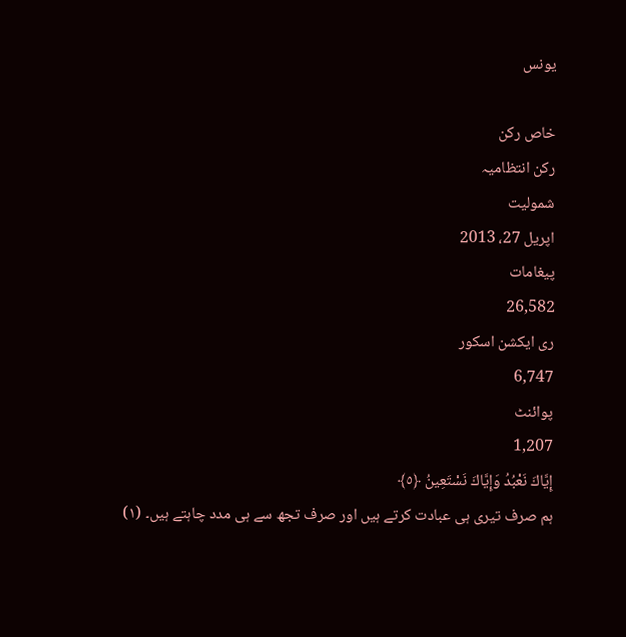یونس

خاص رکن
رکن انتظامیہ
شمولیت
اپریل 27، 2013
پیغامات
26,582
ری ایکشن اسکور
6,747
پوائنٹ
1,207
إِيَّاكَ نَعْبُدُ وَإِيَّاكَ نَسْتَعِينُ ﴿٥﴾
ہم صرف تیری ہی عبادت کرتے ہیں اور صرف تجھ سے ہی مدد چاہتے ہیں۔ (۱)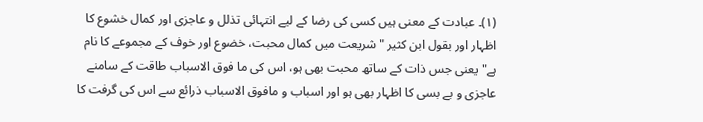(۱)۔ عبادت کے معنی ہیں کسی کی رضا کے لیے انتہائی تذلل و عاجزی اور کمال خشوع کا اظہار اور بقول ابن کثیر "شریعت میں کمال محبت، خضوع اور خوف کے مجموعے کا نام ہے" یعنی جس ذات کے ساتھ محبت بھی ہو، اس کی ما فوق الاسباب طاقت کے سامنے عاجزی و بے بسی کا اظہار بھی ہو اور اسباب و مافوق الاسباب ذرائع سے اس کی گرفت کا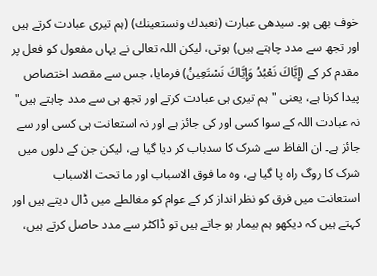خوف بھی ہو۔ سیدھی عبارت (نعبدك ونستعينك) (ہم تیری عبادت کرتے ہیں اور تجھ سے مدد چاہتے ہیں) ہوتی، لیکن اللہ تعالی نے یہاں مفعول کو فعل پر مقدم کر کے (إِيَّاكَ نَعْبُدُ وَإِيَّاكَ نَسْتَعِينُ) فرمایا، جس سے مقصد اختصاص پیدا کرنا ہے، یعنی "ہم تیری ہی عبادت کرتے اور تجھ ہی سے مدد چاہتے ہیں" نہ عبادت اللہ کے سوا کسی اور کی جائز ہے اور نہ استعانت ہی کسی اور سے جائز ہے۔ ان الفاظ سے شرک کا سدباب کر دیا گیا ہے، لیکن جن کے دلوں میں شرک کا روگ راہ پا گیا ہے، وہ ما فوق الاسباب اور ما تحت الاسباب استعانت میں فرق کو نظر انداز کر کے عوام کو مغالطے میں ڈال دیتے ہیں اور کہتے ہیں کہ دیکھو ہم بیمار ہو جاتے ہیں تو ڈاکٹر سے مدد حاصل کرتے ہیں،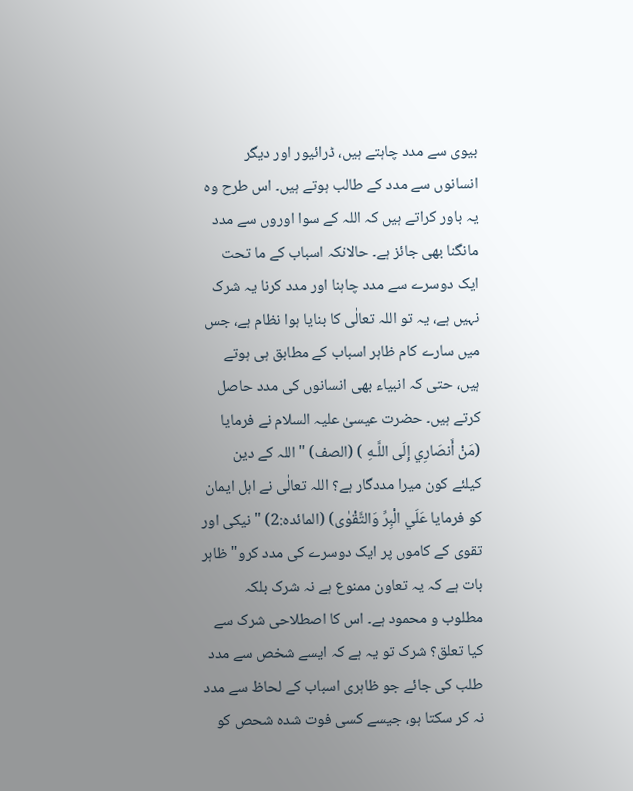بیوی سے مدد چاہتے ہیں، ڈرائیور اور دیگر انسانوں سے مدد کے طالب ہوتے ہیں۔ اس طرح وہ یہ باور کراتے ہیں کہ اللہ کے سوا اوروں سے مدد مانگنا بھی جائز ہے۔ حالانکہ اسباب کے ما تحت ایک دوسرے سے مدد چاہنا اور مدد کرنا یہ شرک نہیں ہے، یہ تو اللہ تعالٰی کا بنایا ہوا نظام ہے، جس میں سارے کام ظاہر اسباب کے مطابق ہی ہوتے ہیں، حتی کہ انبیاء بھی انسانوں کی مدد حاصل کرتے ہیں۔ حضرت عیسیٰ علیہ السلام نے فرمایا (مَنْ أَنصَارِي إِلَى اللَّـهِ ) (الصف) "اللہ کے دین کیلئے کون میرا مددگار ہے؟ اللہ تعالٰی نے اہل ایمان کو فرمایا عَلَي الْبِرِّ وَالتَّقْوٰى) (المائدہ:2) "نیکی اور تقوی کے کاموں پر ایک دوسرے کی مدد کرو" ظاہر بات ہے کہ یہ تعاون ممنوع ہے نہ شرک بلکہ مطلوب و محمود ہے۔ اس کا اصطلاحی شرک سے کیا تعلق؟ شرک تو یہ ہے کہ ایسے شخص سے مدد طلب کی جائے جو ظاہری اسباب کے لحاظ سے مدد نہ کر سکتا ہو، جیسے کسی فوت شدہ شحص کو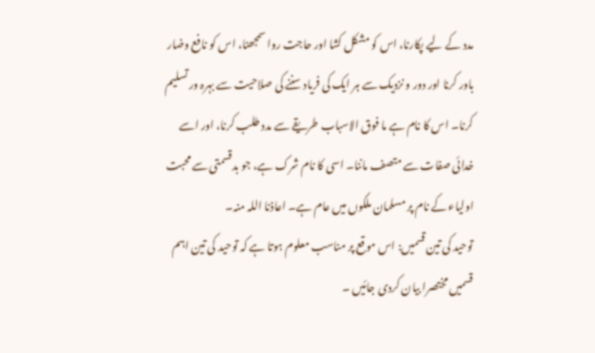مدد کے لیے پکارنا، اس کو مشکل کشا اور حاجت روا سمجھنا، اس کو نافع وضار باور کرنا اور دور و نزدیک سے ہر ایک کی فریاد سننے کی صلاحیت سے بہرہ ور تسلیم کرنا۔ اس کا نام ہے ما فوق الاسباب طریقے سے مدد طلب کرنا، اور اسے خدائی صفات سے متصف ماننا۔ اسی کا نام شرک ہے، جو بدقسمتی سے محبت اولیاء کے نام پر مسلمان ملکوں میں عام ہے۔ اعاذنا اللہ منہ۔
توحید کی تین قسمیں: اس موقع پر مناسب معلوم ہوتا ہے کہ توحید کی تین اہم قسمیں مختصرا بیان کردی جائیں ۔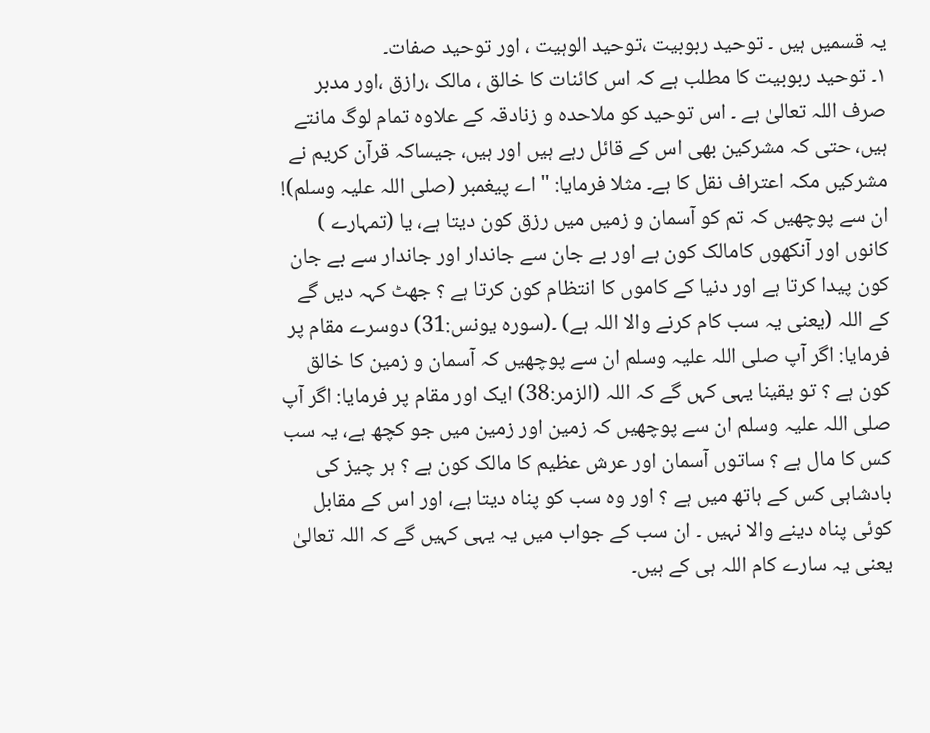یہ قسمیں ہیں ۔ توحید ربوبیت ،توحید الوہیت ، اور توحید صفات۔
۱۔ توحید ربوبیت کا مطلب ہے کہ اس کائنات کا خالق ، مالک ،رازق ،اور مدبر صرف اللہ تعالیٰ ہے ۔ اس توحید کو ملاحدہ و زنادقہ کے علاوہ تمام لوگ مانتے ہیں، حتی کہ مشرکین بھی اس کے قائل رہے ہیں اور ہیں، جیساکہ قرآن کریم نے مشرکیں مکہ اعتراف نقل کا ہے۔ مثلا فرمایا: "اے پیغمبر (صلی اللہ علیہ وسلم)! ان سے پوچھیں کہ تم کو آسمان و زمیں میں رزق کون دیتا ہے، یا (تمہارے ) کانوں اور آنکھوں کامالک کون ہے اور بے جان سے جاندار اور جاندار سے بے جان کون پیدا کرتا ہے اور دنیا کے کاموں کا انتظام کون کرتا ہے ؟ جھٹ کہہ دیں گے کے اللہ (یعنی یہ سب کام کرنے والا اللہ ہے) ۔(سورہ یونس:31) دوسرے مقام پر فرمایا: اگر آپ صلی اللہ علیہ وسلم ان سے پوچھیں کہ آسمان و زمین کا خالق کون ہے ؟ تو یقینا یہی کہں گے کہ اللہ (الزمر:38) ایک اور مقام پر فرمایا: اگر آپ صلی اللہ علیہ وسلم ان سے پوچھیں کہ زمین اور زمین میں جو کچھ ہے، یہ سب کس کا مال ہے ؟ ساتوں آسمان اور عرش عظیم کا مالک کون ہے ؟ ہر چیز کی بادشاہی کس کے ہاتھ میں ہے ؟ اور وہ سب کو پناہ دیتا ہے، اور اس کے مقابل کوئی پناہ دینے والا نہیں ۔ ان سب کے جواب میں یہ یہی کہیں گے کہ اللہ تعالیٰ یعنی یہ سارے کام اللہ ہی کے ہیں۔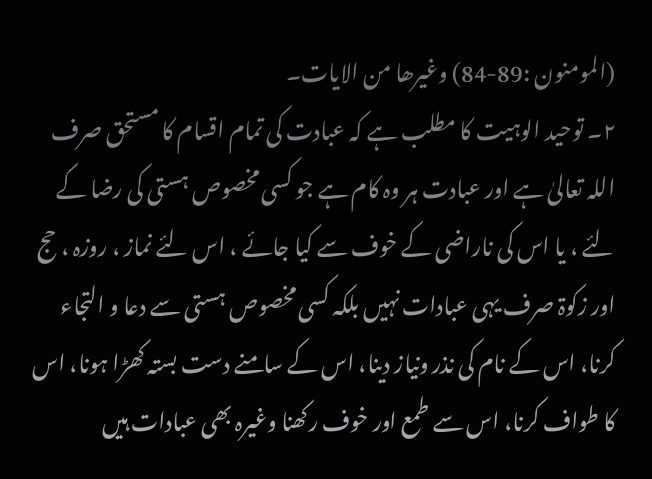(المومنون :89-84) وغیرھا من الایات۔
۲۔ توحید الوہیت کا مطلب ہے کہ عبادت کی تمام اقسام کا مستحق صرف اللہ تعالیٰ ہے اور عبادت ہر وہ کام ہے جو کسی مخصوص ہستی کی رضا کے لئے ، یا اس کی ناراضی کے خوف سے کیا جائے ، اس لئے نماز ، روزہ ، حج اور زکوۃ صرف یہی عبادات نہیں بلکہ کسی مخصوص ہستی سے دعا و التجاء کرنا، اس کے نام کی نذر ونیاز دینا، اس کے سامنے دست بستہ کھڑا ہونا، اس کا طواف کرنا، اس سے طمع اور خوف رکھنا وغیرہ بھی عبادات ہیں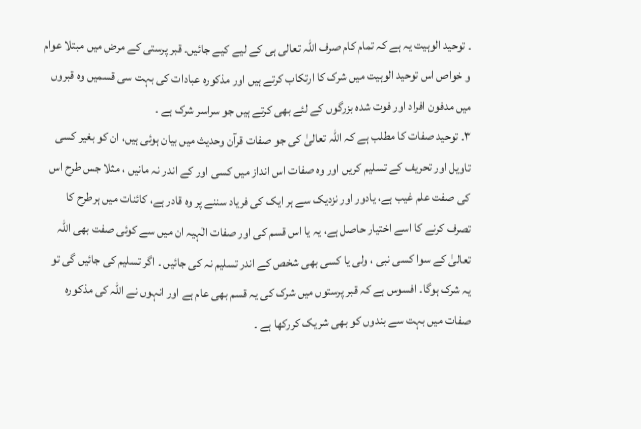۔ توحید الوہیت یہ ہے کہ تمام کام صرف اللہ تعالی ہی کے لیے کیے جائیں۔ قبر پرستی کے مرض میں مبتلا عوام و خواص اس توحید الوہیت میں شرک کا ارتکاب کرتے ہیں اور مذکورہ عبادات کی بہت سی قسمیں وہ قبروں میں مدفون افراد اور فوت شدہ بزرگوں کے لئے بھی کرتے ہیں جو سراسر شرک ہے ۔
۳۔ توحید صفات کا مطلب ہے کہ اللہ تعالیٰ کی جو صفات قرآن وحدیث میں بیان ہوئی ہیں، ان کو بغیر کسی تاویل اور تحریف کے تسلیم کریں اور وہ صفات اس انداز میں کسی اور کے اندر نہ مانیں ، مثلا جس طرح اس کی صفت علم غیب ہے، یادور اور نزدیک سے ہر ایک کی فریاد سننے پر وہ قادر ہے، کائنات میں ہرطرح کا تصرف کرنے کا اسے اختیار حاصل ہے، یہ یا اس قسم کی اور صفات الٰہیہ ان میں سے کوئی صفت بھی اللہ تعالیٰ کے سوا کسی نبی ، ولی یا کسی بھی شخص کے اندر تسلیم نہ کی جائیں ۔ اگر تسلیم کی جائیں گی تو یہ شرک ہوگا۔ افسوس ہے کہ قبر پرستوں میں شرک کی یہ قسم بھی عام ہے اور انہوں نے اللہ کی مذکورہ صفات میں بہت سے بندوں کو بھی شریک کررکھا ہے ۔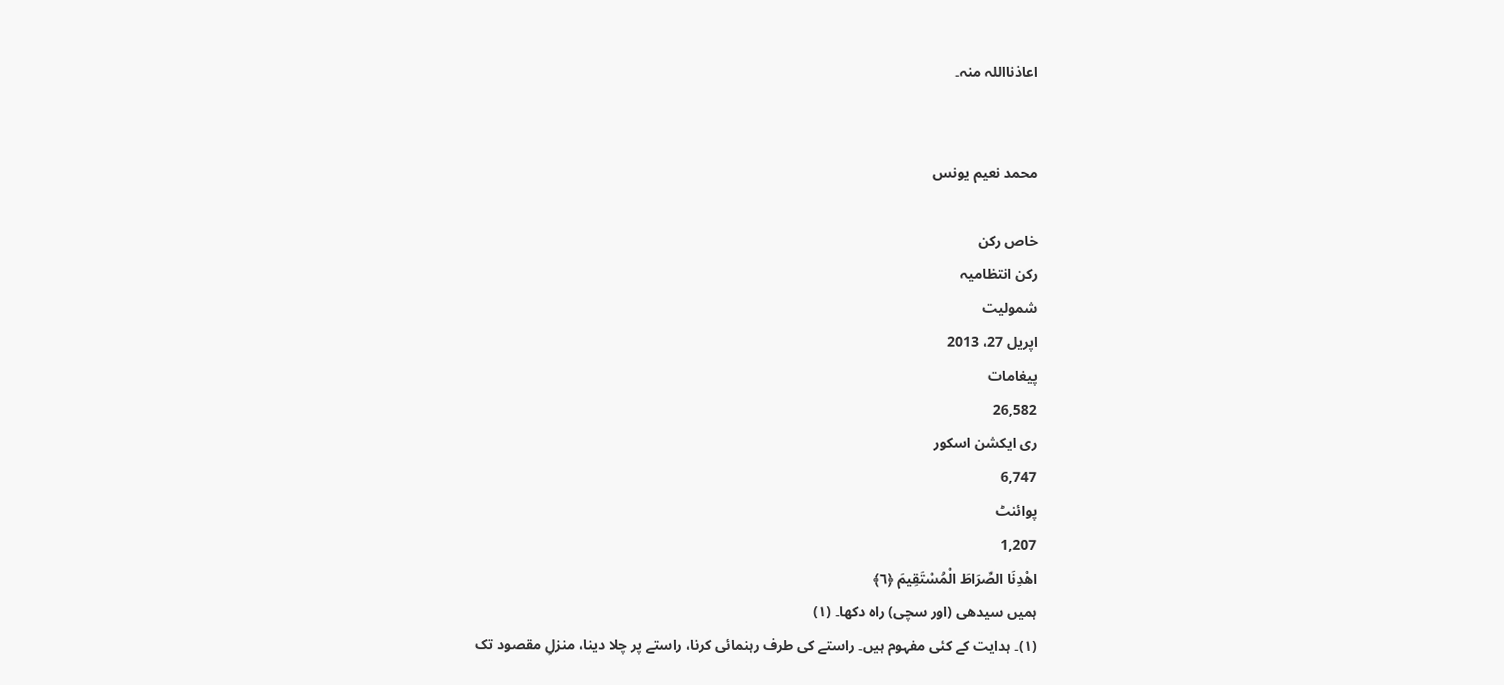اعاذنااللہ منہ۔


محمد نعیم یونس

خاص رکن
رکن انتظامیہ
شمولیت
اپریل 27، 2013
پیغامات
26,582
ری ایکشن اسکور
6,747
پوائنٹ
1,207
اهْدِنَا الصِّرَ‌اطَ الْمُسْتَقِيمَ ﴿٦﴾
ہمیں سیدھی (اور سچی) راہ دکھا۔ (١)
(١)۔ ہدایت کے کئی مفہوم ہیں۔ راستے کی طرف رہنمائی کرنا، راستے پر چلا دینا، منزلِ مقصود تک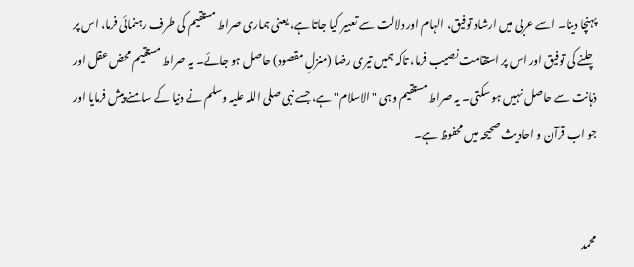پہنچا دینا۔ اسے عربی میں ارشاد توفیق، الہام اور دلالت سے تعبیر کیا جاتا ہے، یعنی ہماری صراط مستقیم کی طرف رہنمائی فرما، اس پر چلنے کی توفیق اور اس پر استقامت نصیب فرما، تاکہ ہمیں تیری رضا (منزلِ مقصود) حاصل ہو جائے۔ یہ صراط مستقیم محض عقل اور ذہانت سے حاصل نہیں ہو سکتی۔ یہ صراط مستقیم وہی "الاسلام" ہے، جسے نبی صلی اللہ علیہ وسلم نے دنیا کے سامنے پیش فرمایا اور جو اب قرآن و احادیث صحیحہ میں محفوظ ہے۔


محمد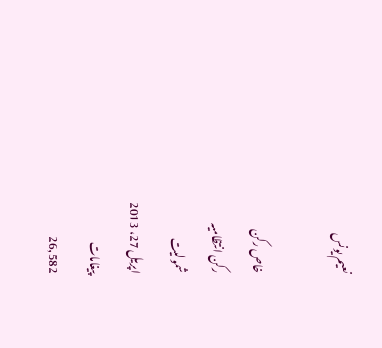نعیم یونس

خاص رکن
رکن انتظامیہ
شمولیت
اپریل 27، 2013
پیغامات
26,582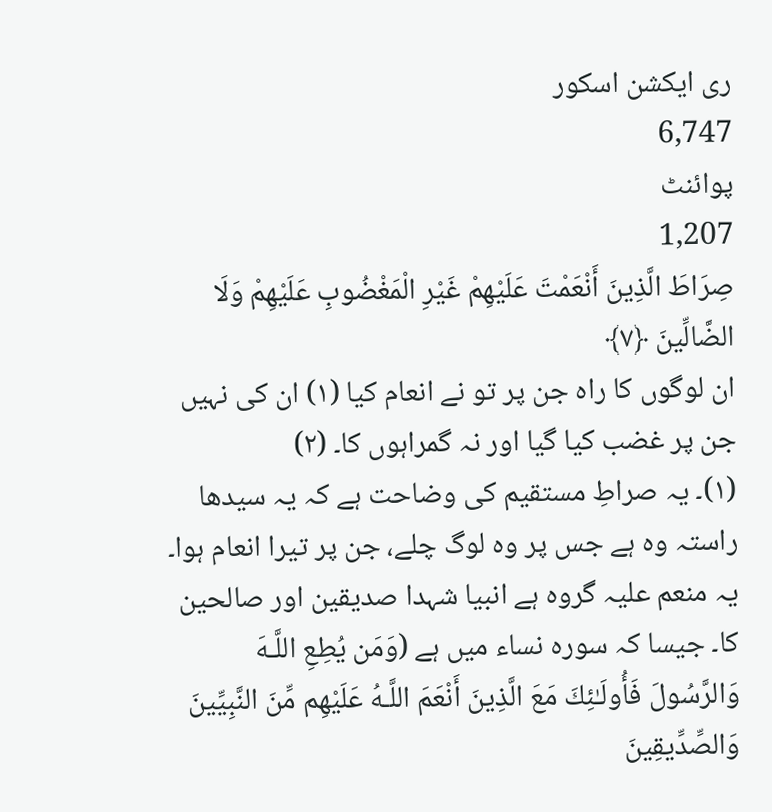ری ایکشن اسکور
6,747
پوائنٹ
1,207
صِرَ‌اطَ الَّذِينَ أَنْعَمْتَ عَلَيْهِمْ غَيْرِ‌ الْمَغْضُوبِ عَلَيْهِمْ وَلَا الضَّالِّينَ ﴿٧﴾
ان لوگوں کا راہ جن پر تو نے انعام کیا (۱) ان کی نہیں جن پر غضب کیا گیا اور نہ گمراہوں کا۔ (۲)
(۱)۔ یہ صراطِ مستقیم کی وضاحت ہے کہ یہ سیدھا راستہ وہ ہے جس پر وہ لوگ چلے، جن پر تیرا انعام ہوا۔ یہ منعم علیہ گروہ ہے انبیا شہدا صدیقین اور صالحین کا۔ جیسا کہ سورہ نساء میں ہے (وَمَن يُطِعِ اللَّـهَ وَالرَّسُولَ فَأُولَـٰئِكَ مَعَ الَّذِينَ أَنْعَمَ اللَّـهُ عَلَيْهِم مِّنَ النَّبِيِّينَ وَالصِّدِّيقِينَ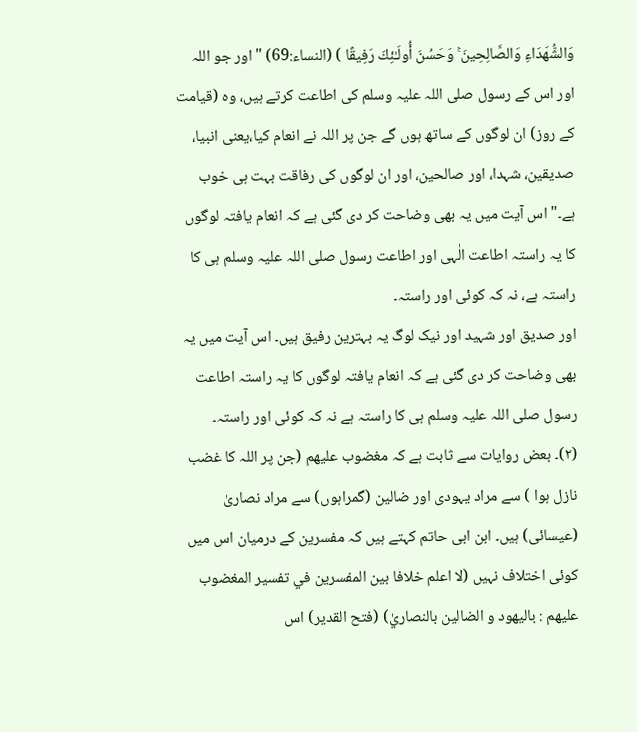وَالشُّهَدَاءِ وَالصَّالِحِينَ ۚ وَحَسُنَ أُولَـٰئِكَ رَفِيقًا ) (النساء:69) "اور جو اللہ اور اس کے رسول صلی اللہ علیہ وسلم کی اطاعت کرتے ہیں، وہ (قیامت کے روز) ان لوگوں کے ساتھ ہوں گے جن پر اللہ نے انعام کیا،یعنی انبیا، صدیقین، شہدا، اور صالحین، اور ان لوگوں کی رفاقت بہت ہی خوب ہے۔" اس آیت میں یہ بھی وضاحت کر دی گئی ہے کہ انعام یافتہ لوگوں کا یہ راستہ اطاعت الٰہی اور اطاعت رسول صلی اللہ علیہ وسلم ہی کا راستہ ہے، نہ کہ کوئی اور راستہ۔
اور صدیق اور شہید اور نیک لوگ یہ بہترین رفیق ہیں۔ اس آیت میں یہ بھی وضاحت کر دی گئی ہے کہ انعام یافتہ لوگوں کا یہ راستہ اطاعت رسول صلی اللہ علیہ وسلم ہی کا راستہ ہے نہ کہ کوئی اور راستہ۔
(۲)۔ بعض روایات سے ثابت ہے کہ مغضوب علیھم (جن پر اللہ کا غضب نازل ہوا ) سے مراد یہودی اور ضالین (گمراہوں) سے مراد نصاریٰ (عیسائی) ہیں۔ ابن ابی حاتم کہتے ہیں کہ مفسرین کے درمیان اس میں کوئی اختلاف نہیں (لا اعلم خلافا بين المفسرين في تفسير المغضوب عليھم : باليھود و الضالين بالنصاريٰ) (فتح القدير) اس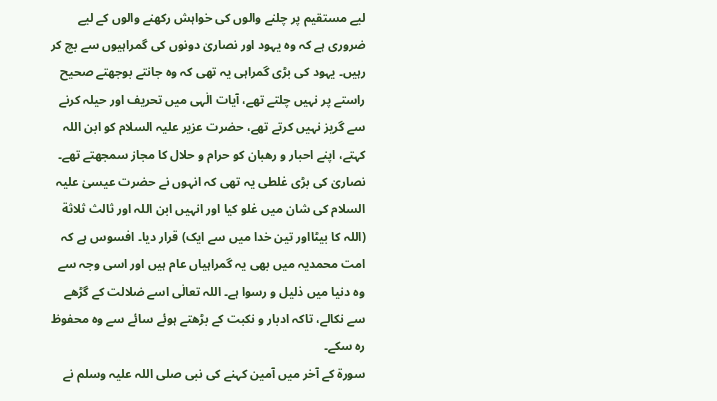لیے مستقیم پر چلنے والوں کی خواہش رکھنے والوں کے لیے ضروری ہے کہ وہ یہود اور نصاریٰ دونوں کی گمراہیوں سے بچ کر رہیں۔ یہود کی بڑی گمراہی یہ تھی کہ وہ جانتے بوجھتے صحیح راستے پر نہیں چلتے تھے، آیات الٰہی میں تحریف اور حیلہ کرنے سے گریز نہیں کرتے تھے، حضرت عزیر علیہ السلام کو ابن اللہ کہتے، اپنے احبار و رھبان کو حرام و حلال کا مجاز سمجھتے تھے۔ نصاریٰ کی بڑی غلطی یہ تھی کہ انہوں نے حضرت عیسیٰ علیہ السلام کی شان میں غلو کیا اور انہیں ابن اللہ اور ثالث ثلاثة (اللہ کا بیٹااور تین خدا میں سے ایک) قرار دیا۔ افسوس ہے کہ امت محمدیہ میں بھی یہ گمراہیاں عام ہیں اور اسی وجہ سے وہ دنیا میں ذلیل و رسوا ہے۔ اللہ تعالٰی اسے ضلالت کے گڑھے سے نکالے، تاکہ ادبار و نکبت کے بڑھتے ہوئے سائے سے وہ محفوظ رہ سکے۔
سورۃ کے آخر میں آمين کہنے کی نبی صلی اللہ علیہ وسلم نے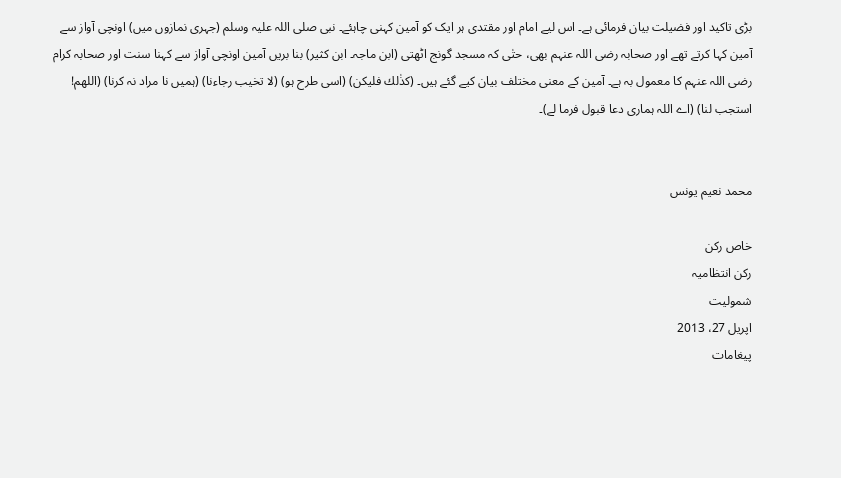بڑی تاکید اور فضیلت بیان فرمائی ہے۔ اس لیے امام اور مقتدی ہر ایک کو آمین کہنی چاہئے۔ نبی صلی اللہ علیہ وسلم (جہری نمازوں میں) اونچی آواز سے آمین کہا کرتے تھے اور صحابہ رضی اللہ عنہم بھی، حتٰی کہ مسجد گونج اٹھتی (ابن ماجہ۔ ابن کثیر) بنا بریں آمین اونچی آواز سے کہنا سنت اور صحابہ کرام رضی اللہ عنہم کا معمول بہ ہے۔ آمین کے معنی مختلف بیان کیے گئے ہیں۔ (كذٰلك فليكن) (اسی طرح ہو) (لا تخيب رجاءنا) (ہمیں نا مراد نہ کرنا) (اللھم! استجب لنا) (اے اللہ ہماری دعا قبول فرما لے)۔


محمد نعیم یونس

خاص رکن
رکن انتظامیہ
شمولیت
اپریل 27، 2013
پیغامات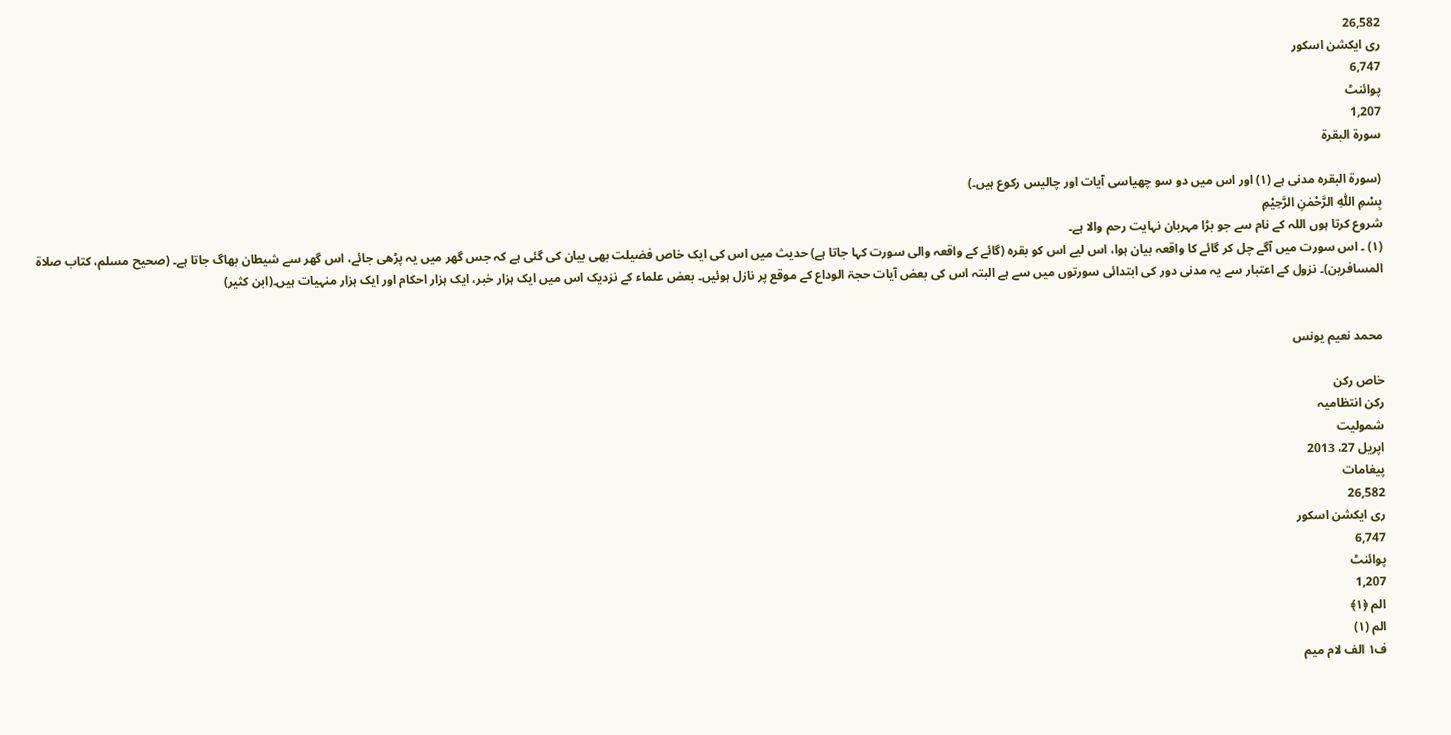26,582
ری ایکشن اسکور
6,747
پوائنٹ
1,207
سورة البقرة

(سورة البقره مدنی ہے (۱) اور اس میں دو سو چھیاسی آیات اور چالیس رکوع ہیں۔)
بِسْمِ اللّٰهِ الرَّحْمٰنِ الرَّحِيْمِ
شروع کرتا ہوں اللہ کے نام سے جو بڑا مہربان نہایت رحم والا ہے۔
(۱) ۔ اس سورت میں آگے چل کر گائے کا واقعہ بیان ہوا، اس لیے اس کو بقرہ (گائے کے واقعہ والی سورت کہا جاتا ہے) حدیث میں اس کی ایک خاص فضیلت بھی بیان کی گئی ہے کہ جس گھر میں یہ پڑھی جائے، اس گھر سے شیطان بھاگ جاتا ہے۔ (صحيح مسلم، كتاب صلاة المسافرين)۔ نزول کے اعتبار سے یہ مدنی دور کی ابتدائی سورتوں میں سے ہے البتہ اس کی بعض آیات حجۃ الوداع کے موقع پر نازل ہوئیں۔ بعض علماء کے نزدیک اس میں ایک ہزار خبر، ایک ہزار احکام اور ایک ہزار منہیات ہیں۔(ابن کثیر)


محمد نعیم یونس

خاص رکن
رکن انتظامیہ
شمولیت
اپریل 27، 2013
پیغامات
26,582
ری ایکشن اسکور
6,747
پوائنٹ
1,207
الم ﴿١﴾
الم (۱)
ف۱ الف لام میم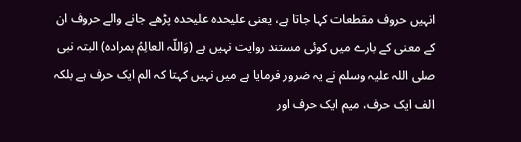انہیں حروف مقطعات کہا جاتا ہے، یعنی علیحدہ علیحدہ پڑھے جانے والے حروف ان کے معنی کے بارے میں کوئی مستند روایت نہیں ہے (وَاللّہ العالِمُ بمرادہ) البتہ نبی صلی اللہ علیہ وسلم نے یہ ضرور فرمایا ہے میں نہیں کہتا کہ الم ایک حرف ہے بلکہ الف ایک حرف، میم ایک حرف اور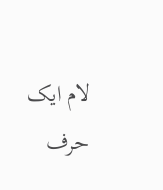لام ایک حرف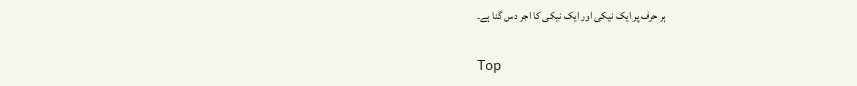ہر حرف پر ایک نیکی اور ایک نیکی کا اجر دس گنا ہے۔

Top